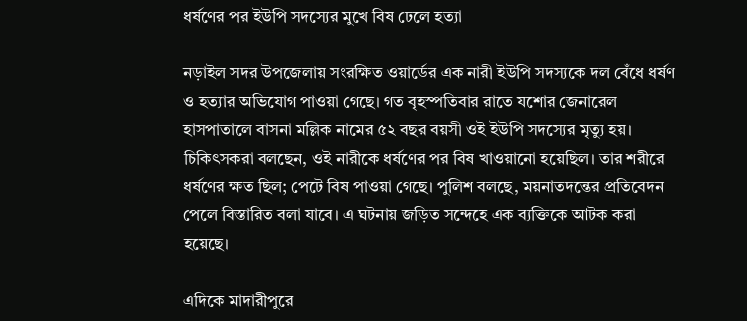ধর্ষণের পর ইউপি সদস্যের মুখে বিষ ঢেলে হত্যা

নড়াইল সদর উপজেলায় সংরক্ষিত ওয়ার্ডের এক নারী ইউপি সদস্যকে দল বেঁধে ধর্ষণ ও হত্যার অভিযোগ পাওয়া গেছে। গত বৃহস্পতিবার রাতে যশোর জেনারেল হাসপাতালে বাসনা মল্লিক নামের ৫২ বছর বয়সী ওই ইউপি সদস্যের মৃত্যু হয়। চিকিৎসকরা বলছেন, ওই নারীকে ধর্ষণের পর বিষ খাওয়ানো হয়েছিল। তার শরীরে ধর্ষণের ক্ষত ছিল; পেটে বিষ পাওয়া গেছে। পুলিশ বলছে, ময়নাতদন্তের প্রতিবেদন পেলে বিস্তারিত বলা যাবে। এ ঘটনায় জড়িত সন্দেহে এক ব্যক্তিকে আটক করা হয়েছে।

এদিকে মাদারীপুরে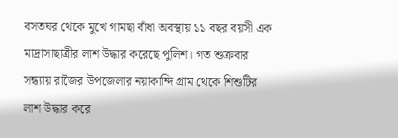বসতঘর থেকে মুখে গামছা বাঁধা অবস্থায় ১১ বছর বয়সী এক মাদ্রাসাছাত্রীর লাশ উদ্ধার করেছে পুলিশ। গত শুক্রবার সন্ধ্যায় রাজৈর উপজেলার নয়াকান্দি গ্রাম থেকে শিশুটির লাশ উদ্ধার করে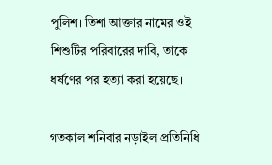পুলিশ। তিশা আক্তার নামের ওই শিশুটির পরিবারের দাবি, তাকে ধর্ষণের পর হত্যা করা হয়েছে।

গতকাল শনিবার নড়াইল প্রতিনিধি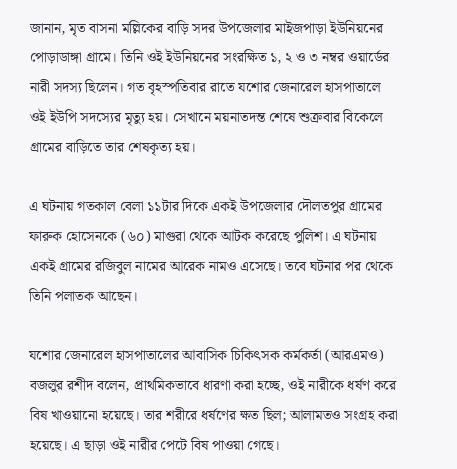জানান, মৃত বাসনা মল্লিকের বাড়ি সদর উপজেলার মাইজপাড়া ইউনিয়নের পোড়াডাঙ্গা গ্রামে। তিনি ওই ইউনিয়নের সংরক্ষিত ১, ২ ও ৩ নম্বর ওয়ার্ডের নারী সদস্য ছিলেন। গত বৃহস্পতিবার রাতে যশোর জেনারেল হাসপাতালে ওই ইউপি সদস্যের মৃত্যু হয়। সেখানে ময়নাতদন্ত শেষে শুক্রবার বিকেলে গ্রামের বাড়িতে তার শেষকৃত্য হয়।

এ ঘটনায় গতকাল বেলা ১১টার দিকে একই উপজেলার দৌলতপুর গ্রামের ফারুক হোসেনকে (৬০) মাগুরা থেকে আটক করেছে পুলিশ। এ ঘটনায় একই গ্রামের রজিবুল নামের আরেক নামও এসেছে। তবে ঘটনার পর থেকে তিনি পলাতক আছেন।

যশোর জেনারেল হাসপাতালের আবাসিক চিকিৎসক কর্মকর্তা (আরএমও) বজলুর রশীদ বলেন, প্রাথমিকভাবে ধারণা করা হচ্ছে, ওই নারীকে ধর্ষণ করে বিষ খাওয়ানো হয়েছে। তার শরীরে ধর্ষণের ক্ষত ছিল; আলামতও সংগ্রহ করা হয়েছে। এ ছাড়া ওই নারীর পেটে বিষ পাওয়া গেছে।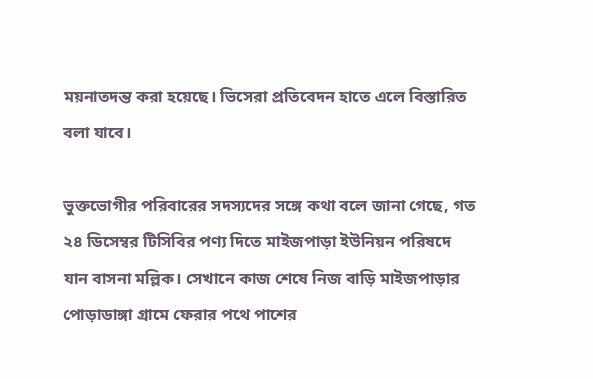ময়নাতদন্ত করা হয়েছে। ভিসেরা প্রতিবেদন হাতে এলে বিস্তারিত বলা যাবে।

ভুক্তভোগীর পরিবারের সদস্যদের সঙ্গে কথা বলে জানা গেছে, গত ২৪ ডিসেম্বর টিসিবির পণ্য দিতে মাইজপাড়া ইউনিয়ন পরিষদে যান বাসনা মল্লিক। সেখানে কাজ শেষে নিজ বাড়ি মাইজপাড়ার পোড়াডাঙ্গা গ্রামে ফেরার পথে পাশের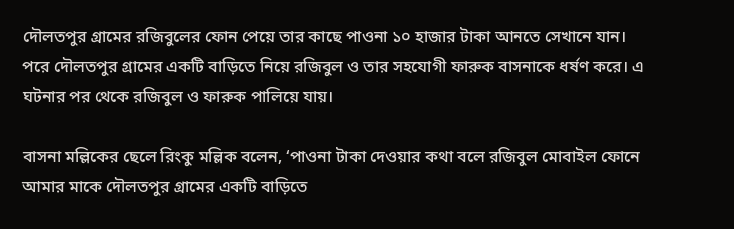দৌলতপুর গ্রামের রজিবুলের ফোন পেয়ে তার কাছে পাওনা ১০ হাজার টাকা আনতে সেখানে যান। পরে দৌলতপুর গ্রামের একটি বাড়িতে নিয়ে রজিবুল ও তার সহযোগী ফারুক বাসনাকে ধর্ষণ করে। এ ঘটনার পর থেকে রজিবুল ও ফারুক পালিয়ে যায়।

বাসনা মল্লিকের ছেলে রিংকু মল্লিক বলেন, ‘পাওনা টাকা দেওয়ার কথা বলে রজিবুল মোবাইল ফোনে আমার মাকে দৌলতপুর গ্রামের একটি বাড়িতে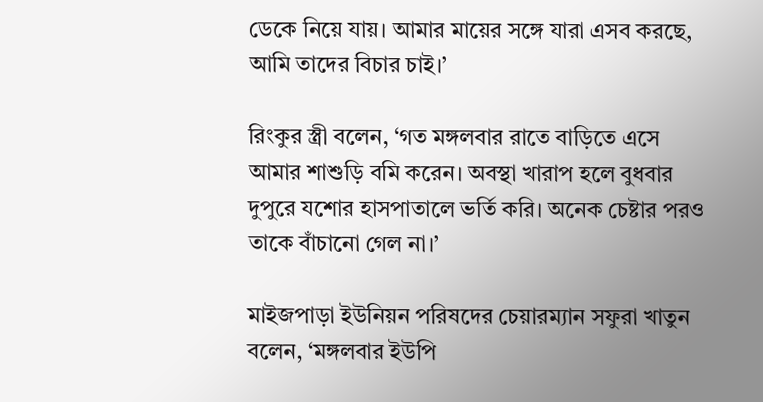ডেকে নিয়ে যায়। আমার মায়ের সঙ্গে যারা এসব করছে, আমি তাদের বিচার চাই।’

রিংকুর স্ত্রী বলেন, ‘গত মঙ্গলবার রাতে বাড়িতে এসে আমার শাশুড়ি বমি করেন। অবস্থা খারাপ হলে বুধবার দুপুরে যশোর হাসপাতালে ভর্তি করি। অনেক চেষ্টার পরও তাকে বাঁচানো গেল না।’

মাইজপাড়া ইউনিয়ন পরিষদের চেয়ারম্যান সফুরা খাতুন বলেন, ‘মঙ্গলবার ইউপি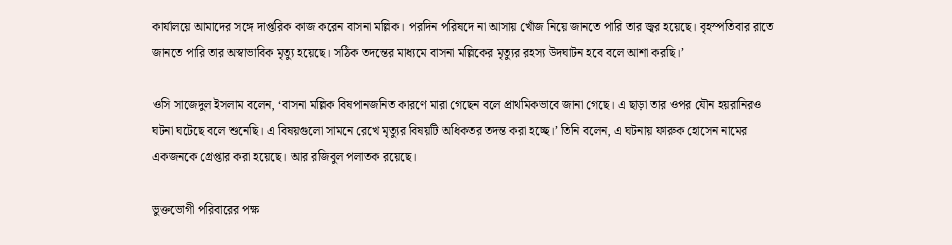কার্যালয়ে আমাদের সঙ্গে দাপ্তরিক কাজ করেন বাসনা মল্লিক। পরদিন পরিষদে না আসায় খোঁজ নিয়ে জানতে পারি তার জ্বর হয়েছে। বৃহস্পতিবার রাতে জানতে পারি তার অস্বাভাবিক মৃত্যু হয়েছে। সঠিক তদন্তের মাধ্যমে বাসনা মল্লিকের মৃত্যুর রহস্য উদঘাটন হবে বলে আশা করছি।’

ওসি সাজেদুল ইসলাম বলেন, ‘বাসনা মল্লিক বিষপানজনিত কারণে মারা গেছেন বলে প্রাথমিকভাবে জানা গেছে। এ ছাড়া তার ওপর যৌন হয়রানিরও ঘটনা ঘটেছে বলে শুনেছি। এ বিষয়গুলো সামনে রেখে মৃত্যুর বিষয়টি অধিকতর তদন্ত করা হচ্ছে।’ তিনি বলেন, এ ঘটনায় ফারুক হোসেন নামের একজনকে গ্রেপ্তার করা হয়েছে। আর রজিবুল পলাতক রয়েছে।

ভুক্তভোগী পরিবারের পক্ষ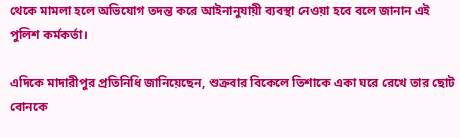থেকে মামলা হলে অভিযোগ তদন্ত করে আইনানুযায়ী ব্যবস্থা নেওয়া হবে বলে জানান এই পুলিশ কর্মকর্তা।

এদিকে মাদারীপুর প্রতিনিধি জানিয়েছেন, শুক্রবার বিকেলে তিশাকে একা ঘরে রেখে তার ছোট বোনকে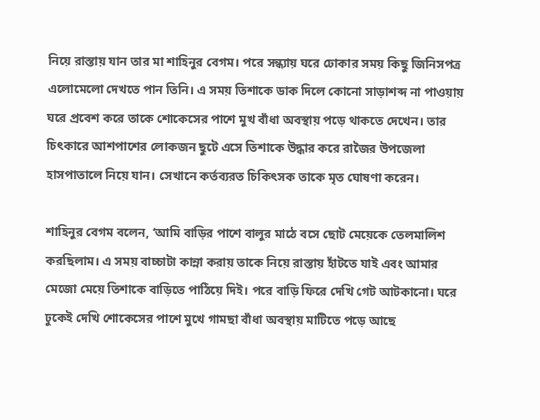নিয়ে রাস্তায় যান তার মা শাহিনুর বেগম। পরে সন্ধ্যায় ঘরে ঢোকার সময় কিছু জিনিসপত্র এলোমেলো দেখতে পান তিনি। এ সময় তিশাকে ডাক দিলে কোনো সাড়াশব্দ না পাওয়ায় ঘরে প্রবেশ করে তাকে শোকেসের পাশে মুখ বাঁধা অবস্থায় পড়ে থাকতে দেখেন। তার চিৎকারে আশপাশের লোকজন ছুটে এসে তিশাকে উদ্ধার করে রাজৈর উপজেলা হাসপাতালে নিয়ে যান। সেখানে কর্তব্যরত চিকিৎসক তাকে মৃত ঘোষণা করেন।

শাহিনুর বেগম বলেন, ‘আমি বাড়ির পাশে বালুর মাঠে বসে ছোট মেয়েকে তেলমালিশ করছিলাম। এ সময় বাচ্চাটা কান্না করায় তাকে নিয়ে রাস্তায় হাঁটতে যাই এবং আমার মেজো মেয়ে তিশাকে বাড়িতে পাঠিয়ে দিই। পরে বাড়ি ফিরে দেখি গেট আটকানো। ঘরে ঢুকেই দেখি শোকেসের পাশে মুখে গামছা বাঁধা অবস্থায় মাটিতে পড়ে আছে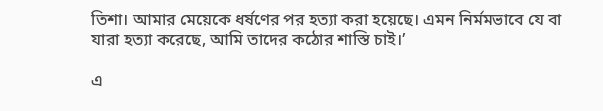তিশা। আমার মেয়েকে ধর্ষণের পর হত্যা করা হয়েছে। এমন নির্মমভাবে যে বা যারা হত্যা করেছে, আমি তাদের কঠোর শাস্তি চাই।’

এ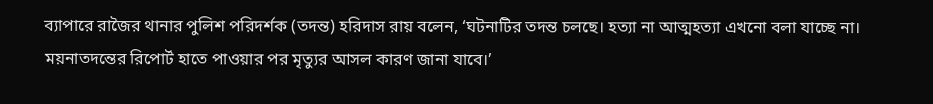ব্যাপারে রাজৈর থানার পুলিশ পরিদর্শক (তদন্ত) হরিদাস রায় বলেন, ‘ঘটনাটির তদন্ত চলছে। হত্যা না আত্মহত্যা এখনো বলা যাচ্ছে না। ময়নাতদন্তের রিপোর্ট হাতে পাওয়ার পর মৃত্যুর আসল কারণ জানা যাবে।’